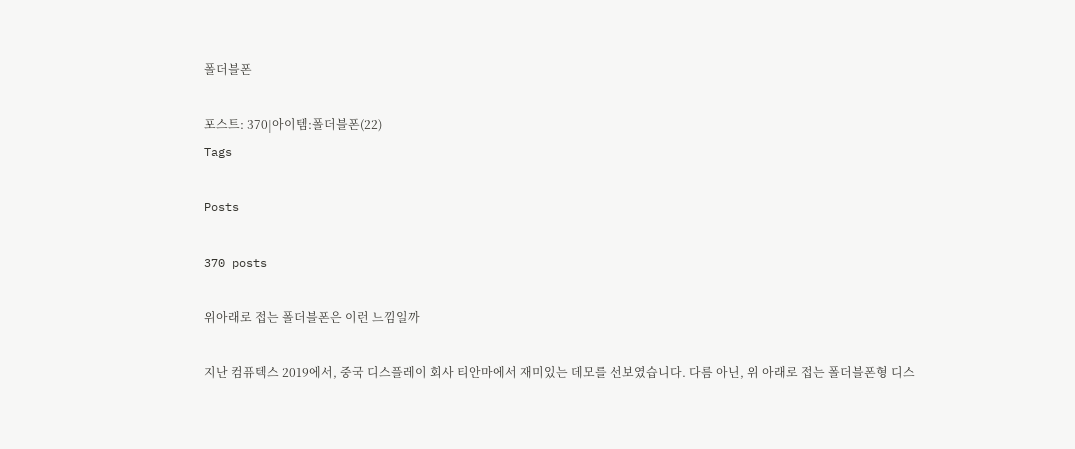폴더블폰

포스트: 370|아이템:폴더블폰(22)
Tags

Posts

370 posts

위아래로 접는 폴더블폰은 이런 느낌일까

지난 컴퓨텍스 2019에서, 중국 디스플레이 회사 티안마에서 재미있는 데모를 선보였습니다. 다름 아닌, 위 아래로 접는 폴더블폰형 디스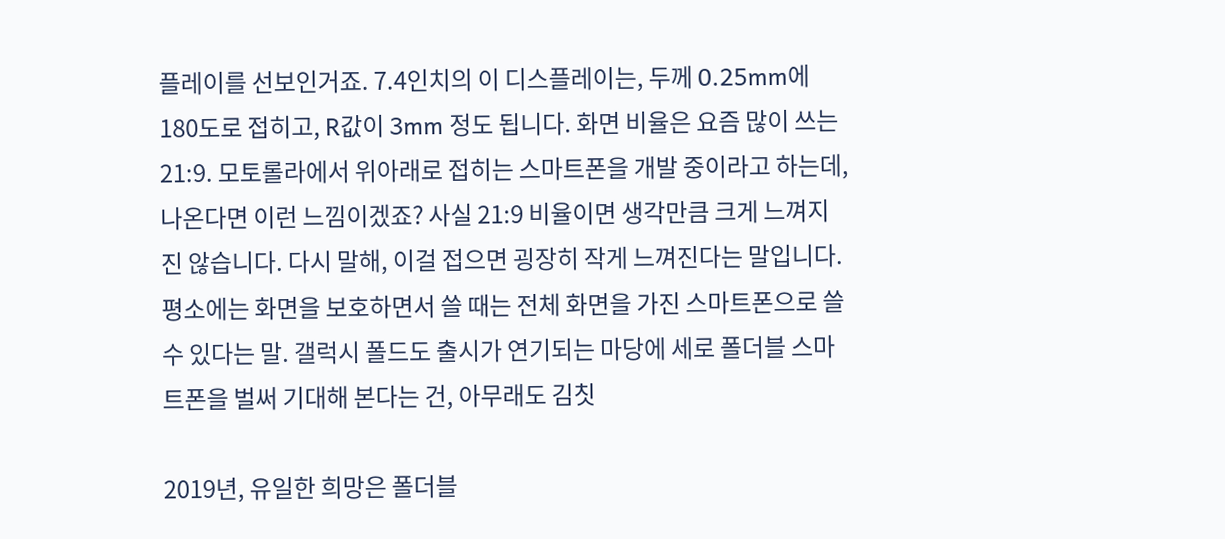플레이를 선보인거죠. 7.4인치의 이 디스플레이는, 두께 0.25mm에 180도로 접히고, R값이 3mm 정도 됩니다. 화면 비율은 요즘 많이 쓰는 21:9. 모토롤라에서 위아래로 접히는 스마트폰을 개발 중이라고 하는데, 나온다면 이런 느낌이겠죠? 사실 21:9 비율이면 생각만큼 크게 느껴지진 않습니다. 다시 말해, 이걸 접으면 굉장히 작게 느껴진다는 말입니다. 평소에는 화면을 보호하면서 쓸 때는 전체 화면을 가진 스마트폰으로 쓸 수 있다는 말. 갤럭시 폴드도 출시가 연기되는 마당에 세로 폴더블 스마트폰을 벌써 기대해 본다는 건, 아무래도 김칫

2019년, 유일한 희망은 폴더블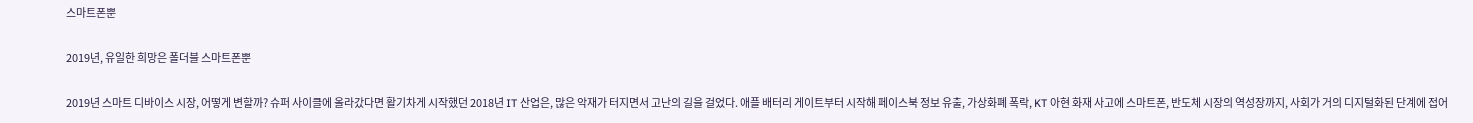스마트폰뿐

2019년, 유일한 희망은 폴더블 스마트폰뿐

2019년 스마트 디바이스 시장, 어떻게 변할까? 슈퍼 사이클에 올라갔다면 활기차게 시작했던 2018년 IT 산업은, 많은 악재가 터지면서 고난의 길을 걸었다. 애플 배터리 게이트부터 시작해 페이스북 정보 유출, 가상화폐 폭락, KT 아현 화재 사고에 스마트폰, 반도체 시장의 역성장까지, 사회가 거의 디지털화된 단계에 접어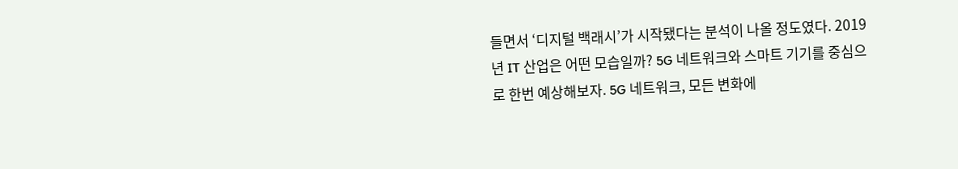들면서 ‘디지털 백래시’가 시작됐다는 분석이 나올 정도였다. 2019년 IT 산업은 어떤 모습일까? 5G 네트워크와 스마트 기기를 중심으로 한번 예상해보자. 5G 네트워크, 모든 변화에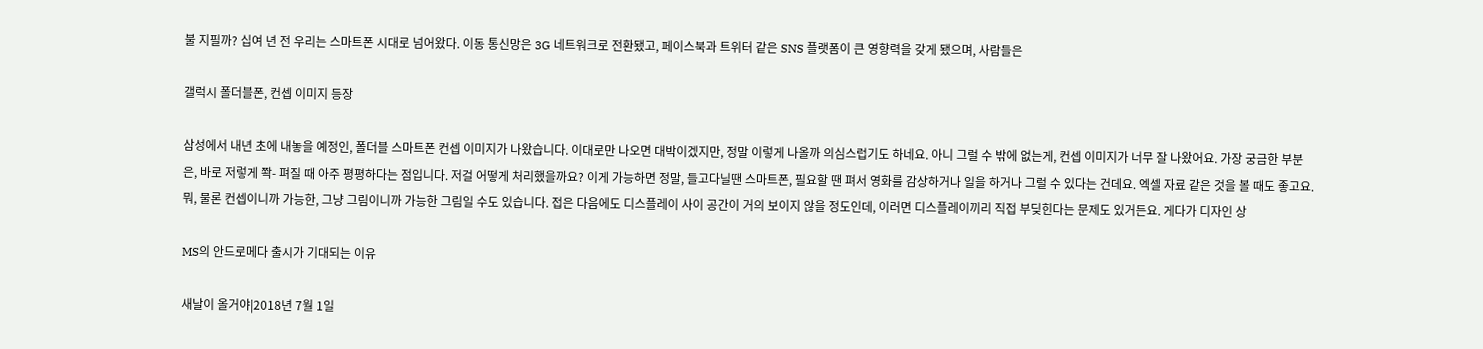불 지필까? 십여 년 전 우리는 스마트폰 시대로 넘어왔다. 이동 통신망은 3G 네트워크로 전환됐고, 페이스북과 트위터 같은 SNS 플랫폼이 큰 영향력을 갖게 됐으며, 사람들은

갤럭시 폴더블폰, 컨셉 이미지 등장

삼성에서 내년 초에 내놓을 예정인, 폴더블 스마트폰 컨셉 이미지가 나왔습니다. 이대로만 나오면 대박이겠지만, 정말 이렇게 나올까 의심스럽기도 하네요. 아니 그럴 수 밖에 없는게, 컨셉 이미지가 너무 잘 나왔어요. 가장 궁금한 부분은, 바로 저렇게 쫙- 펴질 때 아주 평평하다는 점입니다. 저걸 어떻게 처리했을까요? 이게 가능하면 정말, 들고다닐땐 스마트폰, 필요할 땐 펴서 영화를 감상하거나 일을 하거나 그럴 수 있다는 건데요. 엑셀 자료 같은 것을 볼 때도 좋고요. 뭐, 물론 컨셉이니까 가능한, 그냥 그림이니까 가능한 그림일 수도 있습니다. 접은 다음에도 디스플레이 사이 공간이 거의 보이지 않을 정도인데, 이러면 디스플레이끼리 직접 부딪힌다는 문제도 있거든요. 게다가 디자인 상

MS의 안드로메다 출시가 기대되는 이유

새날이 올거야|2018년 7월 1일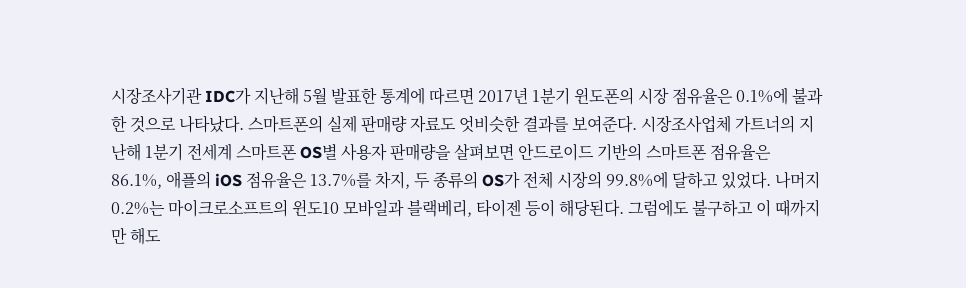시장조사기관 IDC가 지난해 5월 발표한 통계에 따르면 2017년 1분기 윈도폰의 시장 점유율은 0.1%에 불과한 것으로 나타났다. 스마트폰의 실제 판매량 자료도 엇비슷한 결과를 보여준다. 시장조사업체 가트너의 지난해 1분기 전세계 스마트폰 OS별 사용자 판매량을 살펴보면 안드로이드 기반의 스마트폰 점유율은 86.1%, 애플의 iOS 점유율은 13.7%를 차지, 두 종류의 OS가 전체 시장의 99.8%에 달하고 있었다. 나머지 0.2%는 마이크로소프트의 윈도10 모바일과 블랙베리, 타이젠 등이 해당된다. 그럼에도 불구하고 이 때까지만 해도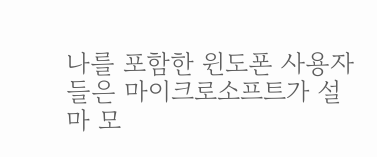나를 포함한 윈도폰 사용자들은 마이크로소프트가 설마 모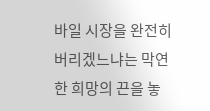바일 시장을 완전히 버리겠느냐는 막연한 희망의 끈을 놓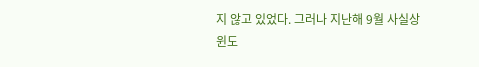지 않고 있었다. 그러나 지난해 9월 사실상 윈도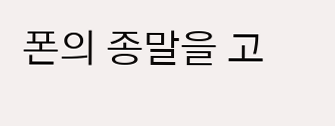폰의 종말을 고